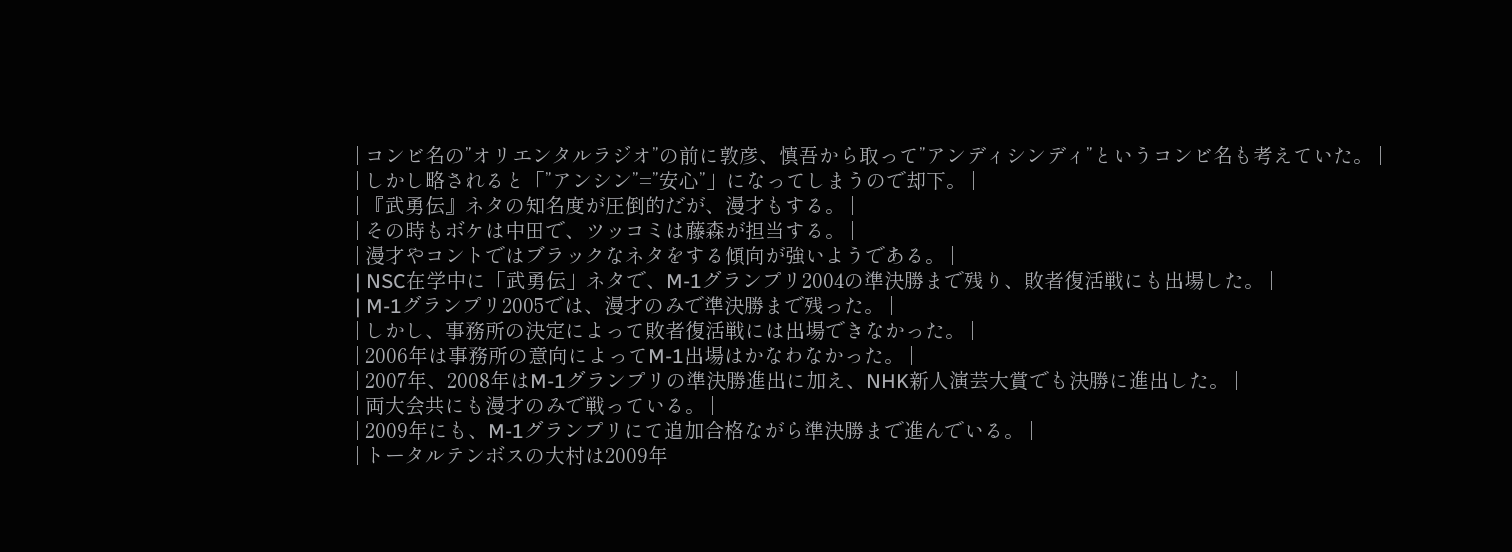| コンビ名の”オリエンタルラジオ”の前に敦彦、慎吾から取って”アンディシンディ”というコンビ名も考えていた。 |
| しかし略されると「”アンシン”=”安心”」になってしまうので却下。 |
| 『武勇伝』ネタの知名度が圧倒的だが、漫才もする。 |
| その時もボケは中田で、ツッコミは藤森が担当する。 |
| 漫才やコントではブラックなネタをする傾向が強いようである。 |
| NSC在学中に「武勇伝」ネタで、M-1グランプリ2004の準決勝まで残り、敗者復活戦にも出場した。 |
| M-1グランプリ2005では、漫才のみで準決勝まで残った。 |
| しかし、事務所の決定によって敗者復活戦には出場できなかった。 |
| 2006年は事務所の意向によってM-1出場はかなわなかった。 |
| 2007年、2008年はM-1グランプリの準決勝進出に加え、NHK新人演芸大賞でも決勝に進出した。 |
| 両大会共にも漫才のみで戦っている。 |
| 2009年にも、M-1グランプリにて追加合格ながら準決勝まで進んでいる。 |
| トータルテンボスの大村は2009年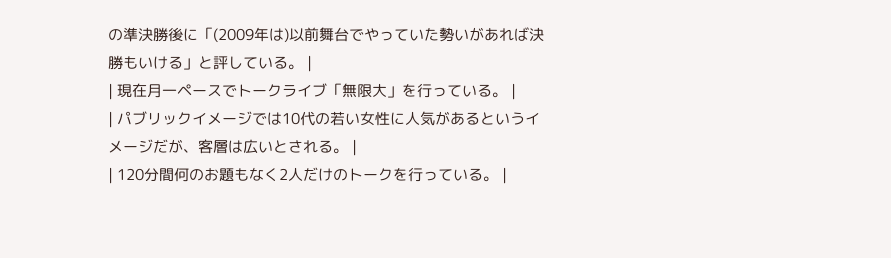の準決勝後に「(2009年は)以前舞台でやっていた勢いがあれば決勝もいける」と評している。 |
| 現在月一ペースでトークライブ「無限大」を行っている。 |
| パブリックイメージでは10代の若い女性に人気があるというイメージだが、客層は広いとされる。 |
| 120分間何のお題もなく2人だけのトークを行っている。 |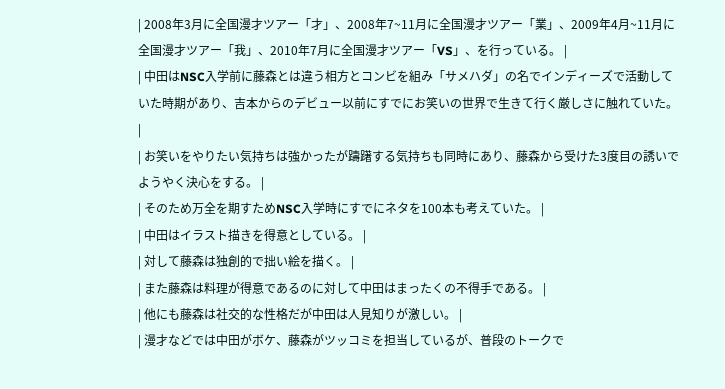| 2008年3月に全国漫才ツアー「才」、2008年7~11月に全国漫才ツアー「業」、2009年4月~11月に全国漫才ツアー「我」、2010年7月に全国漫才ツアー「VS」、を行っている。 |
| 中田はNSC入学前に藤森とは違う相方とコンビを組み「サメハダ」の名でインディーズで活動していた時期があり、吉本からのデビュー以前にすでにお笑いの世界で生きて行く厳しさに触れていた。 |
| お笑いをやりたい気持ちは強かったが躊躇する気持ちも同時にあり、藤森から受けた3度目の誘いでようやく決心をする。 |
| そのため万全を期すためNSC入学時にすでにネタを100本も考えていた。 |
| 中田はイラスト描きを得意としている。 |
| 対して藤森は独創的で拙い絵を描く。 |
| また藤森は料理が得意であるのに対して中田はまったくの不得手である。 |
| 他にも藤森は社交的な性格だが中田は人見知りが激しい。 |
| 漫才などでは中田がボケ、藤森がツッコミを担当しているが、普段のトークで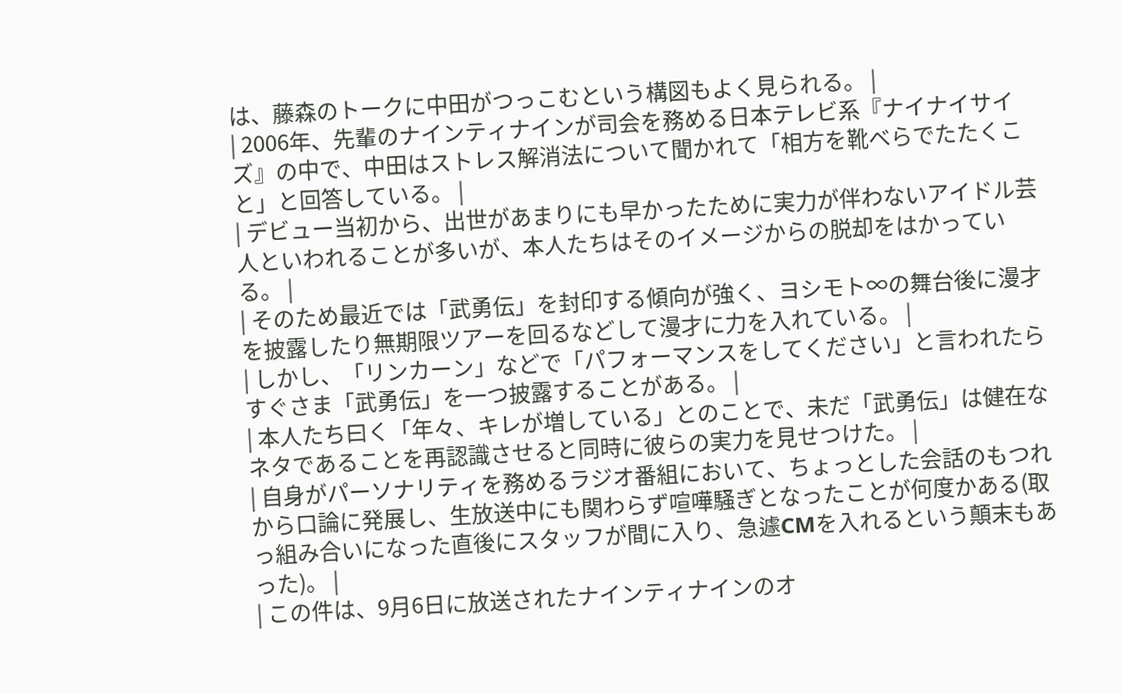は、藤森のトークに中田がつっこむという構図もよく見られる。 |
| 2006年、先輩のナインティナインが司会を務める日本テレビ系『ナイナイサイズ』の中で、中田はストレス解消法について聞かれて「相方を靴べらでたたくこと」と回答している。 |
| デビュー当初から、出世があまりにも早かったために実力が伴わないアイドル芸人といわれることが多いが、本人たちはそのイメージからの脱却をはかっている。 |
| そのため最近では「武勇伝」を封印する傾向が強く、ヨシモト∞の舞台後に漫才を披露したり無期限ツアーを回るなどして漫才に力を入れている。 |
| しかし、「リンカーン」などで「パフォーマンスをしてください」と言われたらすぐさま「武勇伝」を一つ披露することがある。 |
| 本人たち曰く「年々、キレが増している」とのことで、未だ「武勇伝」は健在なネタであることを再認識させると同時に彼らの実力を見せつけた。 |
| 自身がパーソナリティを務めるラジオ番組において、ちょっとした会話のもつれから口論に発展し、生放送中にも関わらず喧嘩騒ぎとなったことが何度かある(取っ組み合いになった直後にスタッフが間に入り、急遽CMを入れるという顛末もあった)。 |
| この件は、9月6日に放送されたナインティナインのオ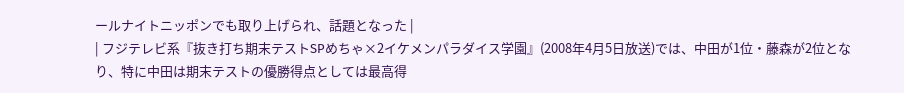ールナイトニッポンでも取り上げられ、話題となった |
| フジテレビ系『抜き打ち期末テストSPめちゃ×2イケメンパラダイス学園』(2008年4月5日放送)では、中田が1位・藤森が2位となり、特に中田は期末テストの優勝得点としては最高得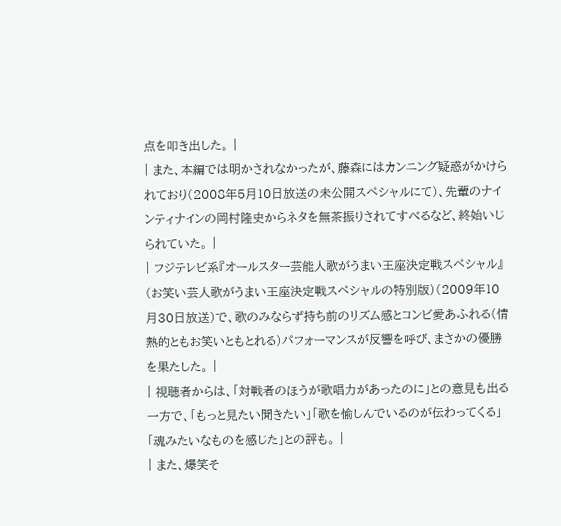点を叩き出した。 |
| また、本編では明かされなかったが、藤森にはカンニング疑惑がかけられており(2008年5月10日放送の未公開スペシャルにて)、先輩のナインティナインの岡村隆史からネタを無茶振りされてすべるなど、終始いじられていた。 |
| フジテレビ系『オールスター芸能人歌がうまい王座決定戦スペシャル』(お笑い芸人歌がうまい王座決定戦スペシャルの特別版)(2009年10月30日放送)で、歌のみならず持ち前のリズム感とコンビ愛あふれる(情熱的ともお笑いともとれる)パフォーマンスが反響を呼び、まさかの優勝を果たした。 |
| 視聴者からは、「対戦者のほうが歌唱力があったのに」との意見も出る一方で、「もっと見たい聞きたい」「歌を愉しんでいるのが伝わってくる」「魂みたいなものを感じた」との評も。 |
| また、爆笑そ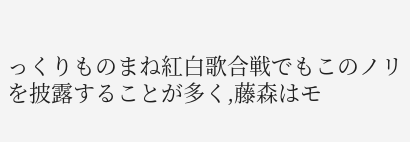っくりものまね紅白歌合戦でもこのノリを披露することが多く,藤森はモ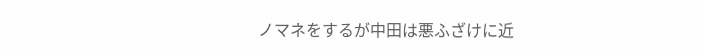ノマネをするが中田は悪ふざけに近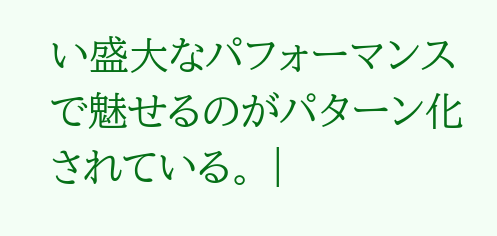い盛大なパフォーマンスで魅せるのがパターン化されている。 |